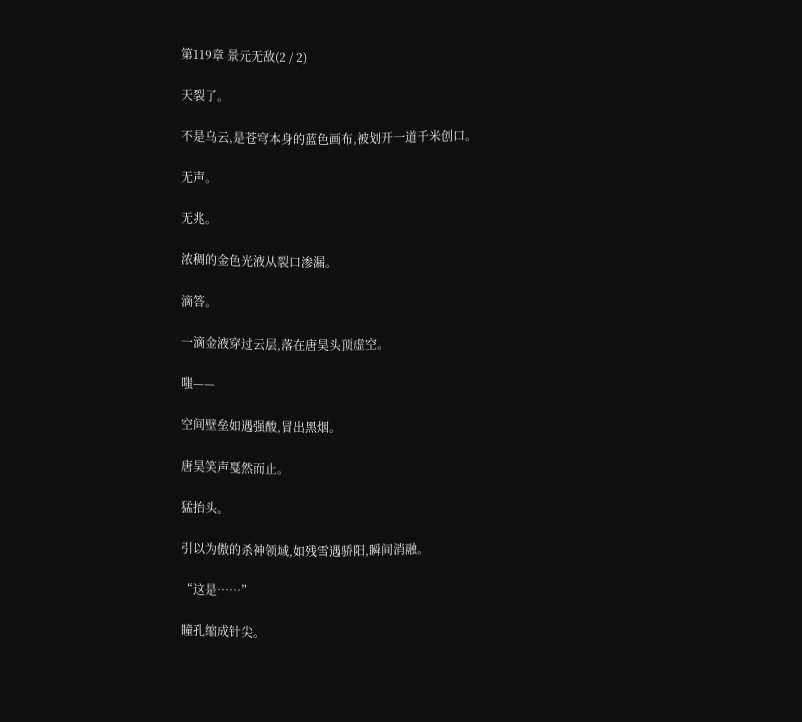第119章 景元无敌(2 / 2)

天裂了。

不是乌云,是苍穹本身的蓝色画布,被划开一道千米创口。

无声。

无兆。

浓稠的金色光液从裂口渗漏。

滴答。

一滴金液穿过云层,落在唐昊头顶虚空。

嗤——

空间壁垒如遇强酸,冒出黑烟。

唐昊笑声戛然而止。

猛抬头。

引以为傲的杀神领域,如残雪遇骄阳,瞬间消融。

“这是……”

瞳孔缩成针尖。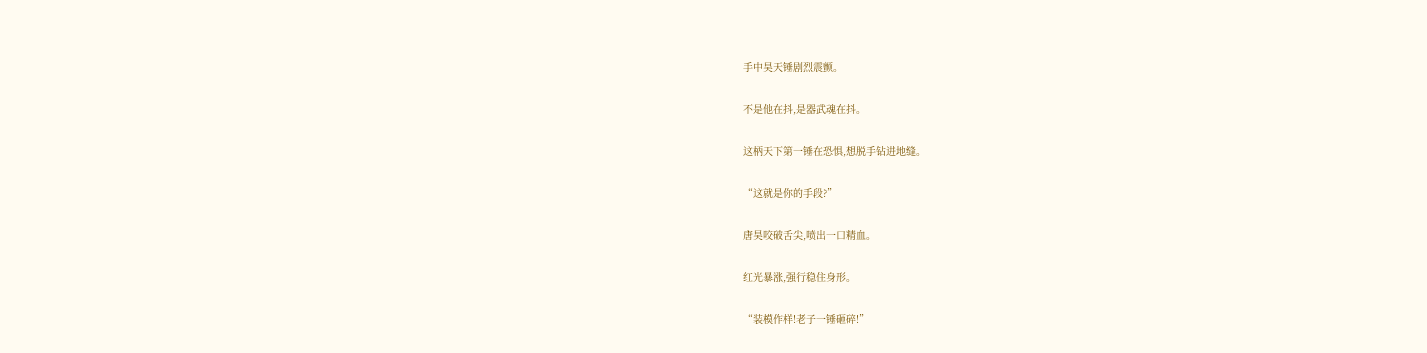手中昊天锤剧烈震颤。

不是他在抖,是器武魂在抖。

这柄天下第一锤在恐惧,想脱手钻进地缝。

“这就是你的手段?”

唐昊咬破舌尖,喷出一口精血。

红光暴涨,强行稳住身形。

“装模作样!老子一锤砸碎!”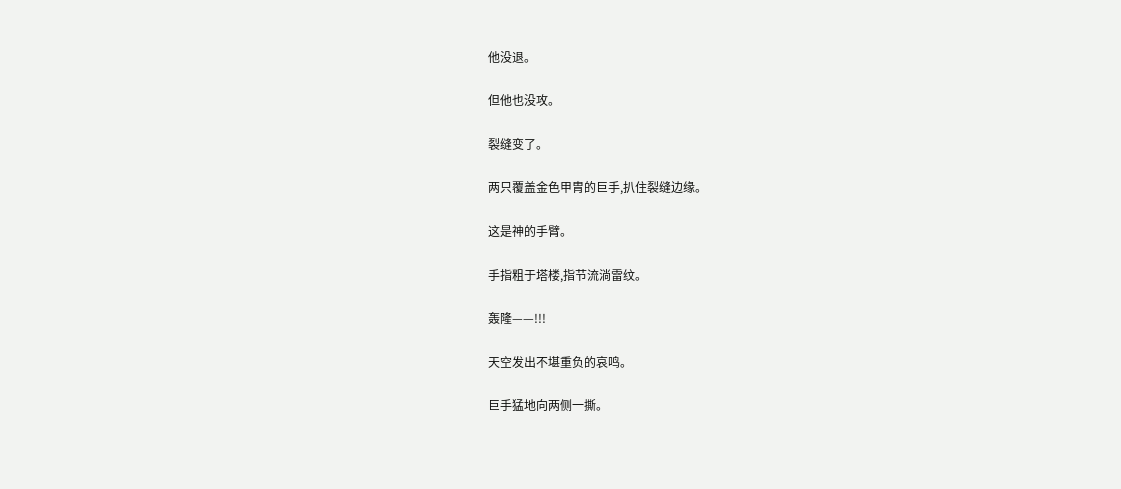他没退。

但他也没攻。

裂缝变了。

两只覆盖金色甲胄的巨手,扒住裂缝边缘。

这是神的手臂。

手指粗于塔楼,指节流淌雷纹。

轰隆——!!!

天空发出不堪重负的哀鸣。

巨手猛地向两侧一撕。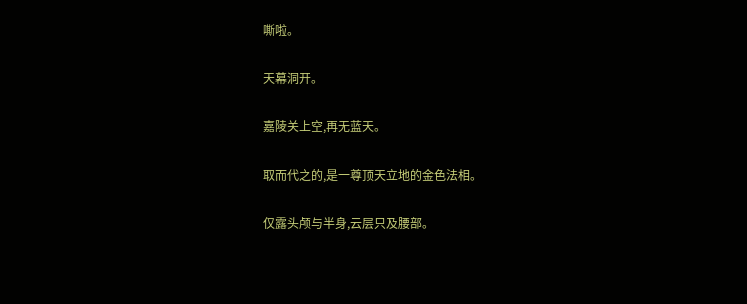嘶啦。

天幕洞开。

嘉陵关上空,再无蓝天。

取而代之的,是一尊顶天立地的金色法相。

仅露头颅与半身,云层只及腰部。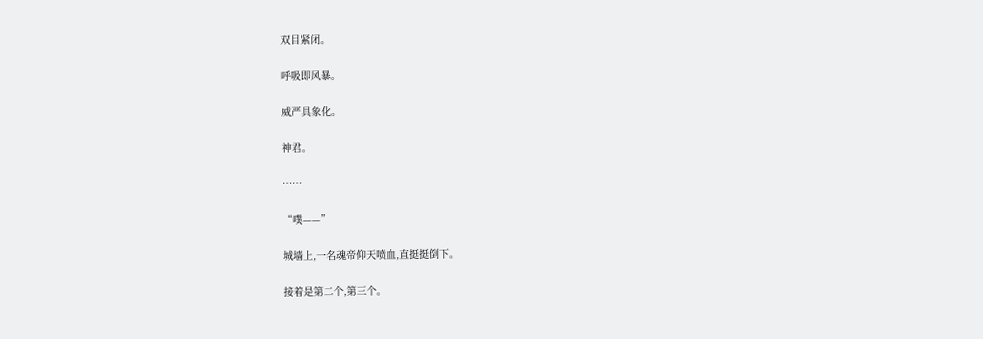双目紧闭。

呼吸即风暴。

威严具象化。

神君。

……

“噗——”

城墙上,一名魂帝仰天喷血,直挺挺倒下。

接着是第二个,第三个。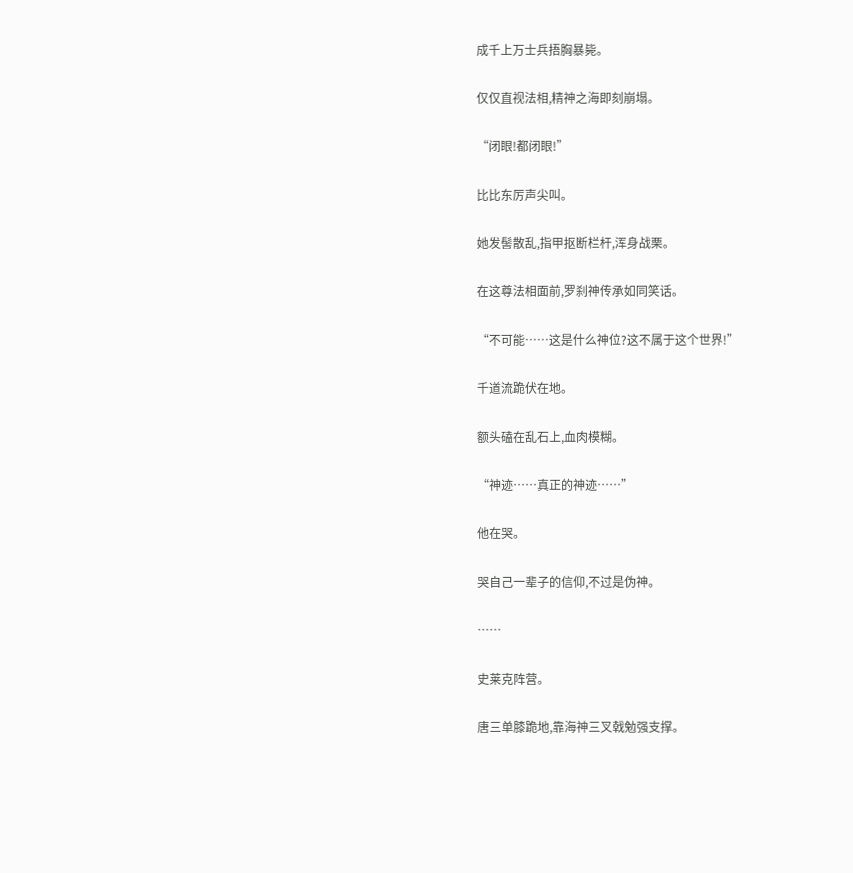成千上万士兵捂胸暴毙。

仅仅直视法相,精神之海即刻崩塌。

“闭眼!都闭眼!”

比比东厉声尖叫。

她发髻散乱,指甲抠断栏杆,浑身战栗。

在这尊法相面前,罗刹神传承如同笑话。

“不可能……这是什么神位?这不属于这个世界!”

千道流跪伏在地。

额头磕在乱石上,血肉模糊。

“神迹……真正的神迹……”

他在哭。

哭自己一辈子的信仰,不过是伪神。

……

史莱克阵营。

唐三单膝跪地,靠海神三叉戟勉强支撑。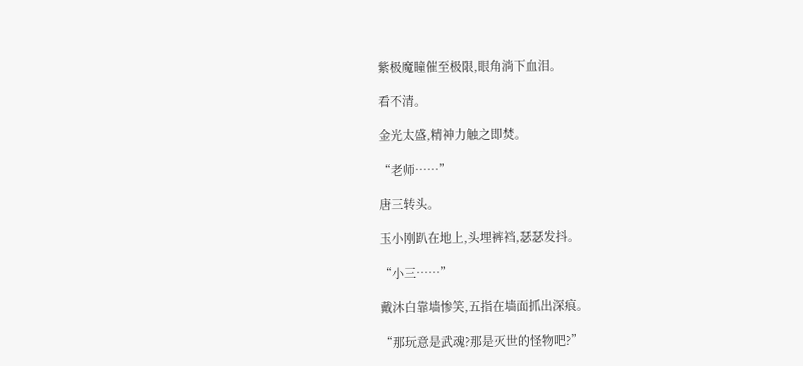紫极魔瞳催至极限,眼角淌下血泪。

看不清。

金光太盛,精神力触之即焚。

“老师……”

唐三转头。

玉小刚趴在地上,头埋裤裆,瑟瑟发抖。

“小三……”

戴沐白靠墙惨笑,五指在墙面抓出深痕。

“那玩意是武魂?那是灭世的怪物吧?”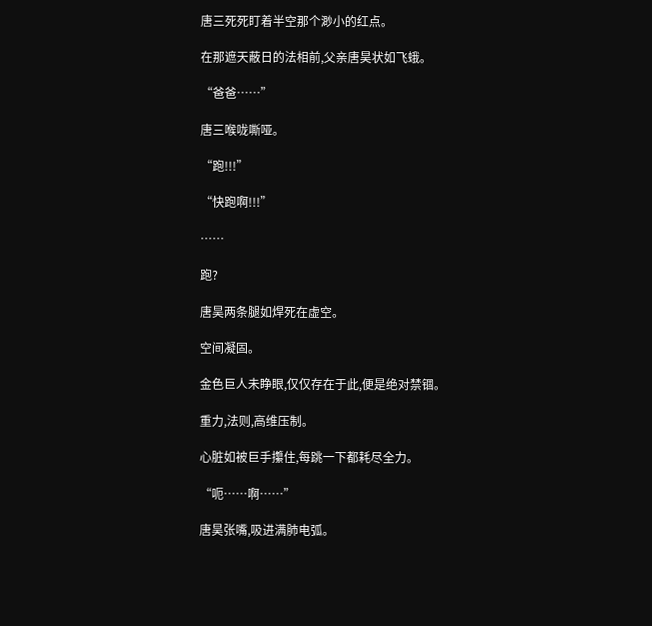唐三死死盯着半空那个渺小的红点。

在那遮天蔽日的法相前,父亲唐昊状如飞蛾。

“爸爸……”

唐三喉咙嘶哑。

“跑!!!”

“快跑啊!!!”

……

跑?

唐昊两条腿如焊死在虚空。

空间凝固。

金色巨人未睁眼,仅仅存在于此,便是绝对禁锢。

重力,法则,高维压制。

心脏如被巨手攥住,每跳一下都耗尽全力。

“呃……啊……”

唐昊张嘴,吸进满肺电弧。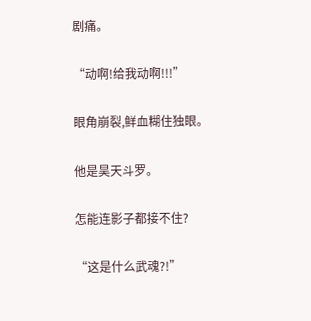剧痛。

“动啊!给我动啊!!!”

眼角崩裂,鲜血糊住独眼。

他是昊天斗罗。

怎能连影子都接不住?

“这是什么武魂?!”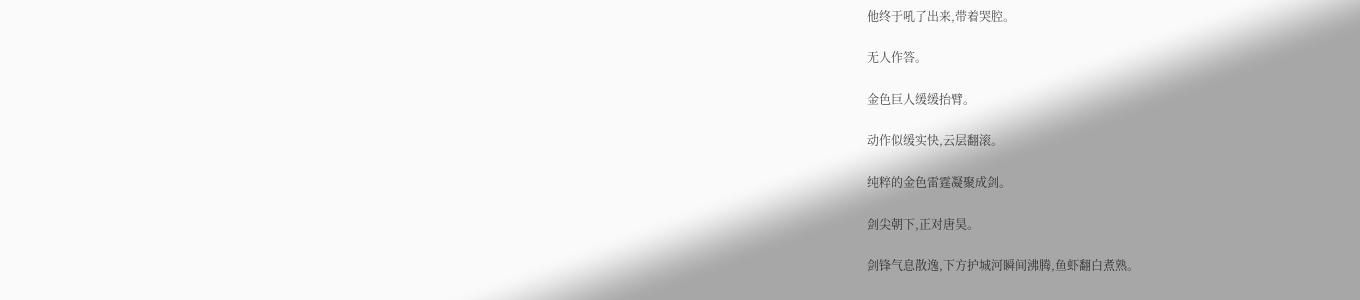他终于吼了出来,带着哭腔。

无人作答。

金色巨人缓缓抬臂。

动作似缓实快,云层翻滚。

纯粹的金色雷霆凝聚成剑。

剑尖朝下,正对唐昊。

剑锋气息散逸,下方护城河瞬间沸腾,鱼虾翻白煮熟。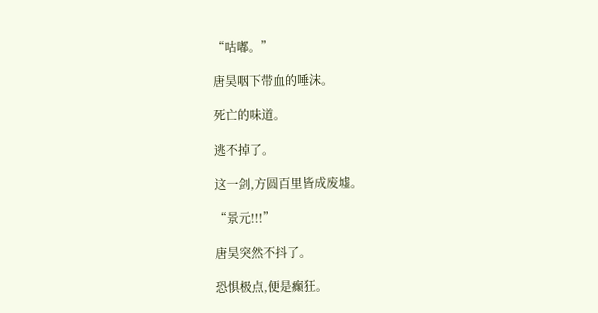“咕嘟。”

唐昊咽下带血的唾沫。

死亡的味道。

逃不掉了。

这一剑,方圆百里皆成废墟。

“景元!!!”

唐昊突然不抖了。

恐惧极点,便是癫狂。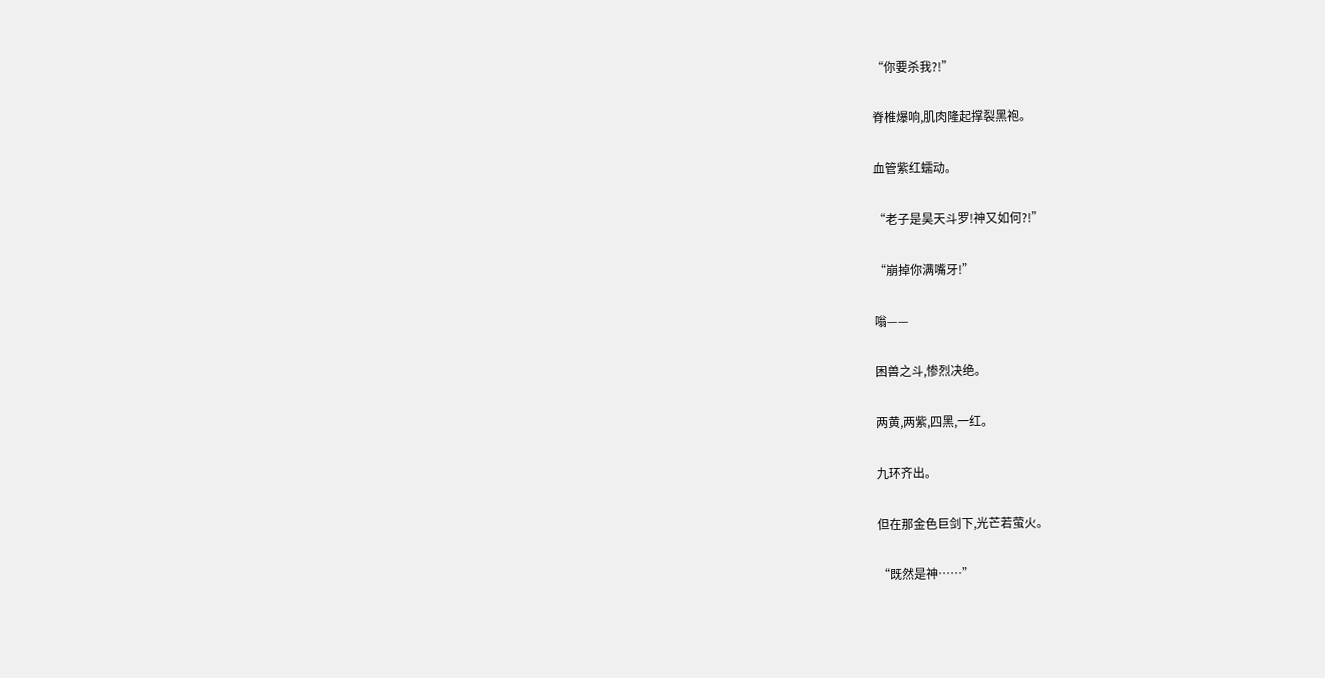“你要杀我?!”

脊椎爆响,肌肉隆起撑裂黑袍。

血管紫红蠕动。

“老子是昊天斗罗!神又如何?!”

“崩掉你满嘴牙!”

嗡——

困兽之斗,惨烈决绝。

两黄,两紫,四黑,一红。

九环齐出。

但在那金色巨剑下,光芒若萤火。

“既然是神……”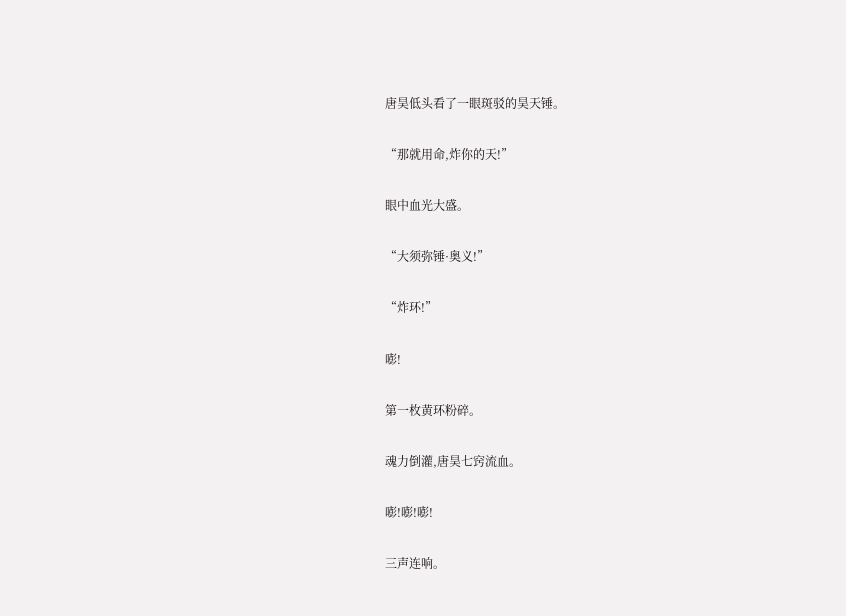唐昊低头看了一眼斑驳的昊天锤。

“那就用命,炸你的天!”

眼中血光大盛。

“大须弥锤·奥义!”

“炸环!”

嘭!

第一枚黄环粉碎。

魂力倒灌,唐昊七窍流血。

嘭!嘭!嘭!

三声连响。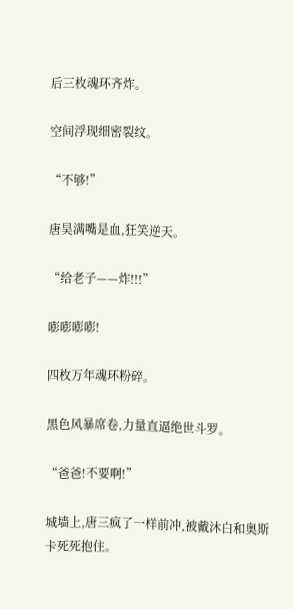后三枚魂环齐炸。

空间浮现细密裂纹。

“不够!”

唐昊满嘴是血,狂笑逆天。

“给老子——炸!!!”

嘭嘭嘭嘭!

四枚万年魂环粉碎。

黑色风暴席卷,力量直逼绝世斗罗。

“爸爸!不要啊!”

城墙上,唐三疯了一样前冲,被戴沐白和奥斯卡死死抱住。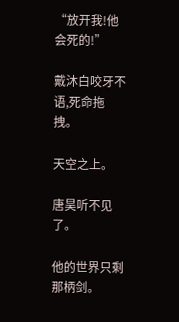“放开我!他会死的!”

戴沐白咬牙不语,死命拖拽。

天空之上。

唐昊听不见了。

他的世界只剩那柄剑。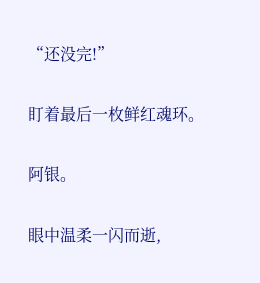“还没完!”

盯着最后一枚鲜红魂环。

阿银。

眼中温柔一闪而逝,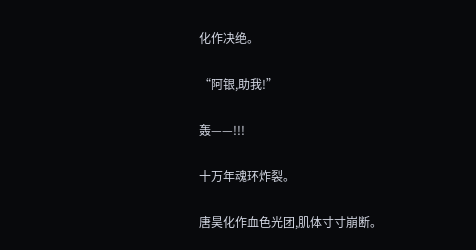化作决绝。

“阿银,助我!”

轰——!!!

十万年魂环炸裂。

唐昊化作血色光团,肌体寸寸崩断。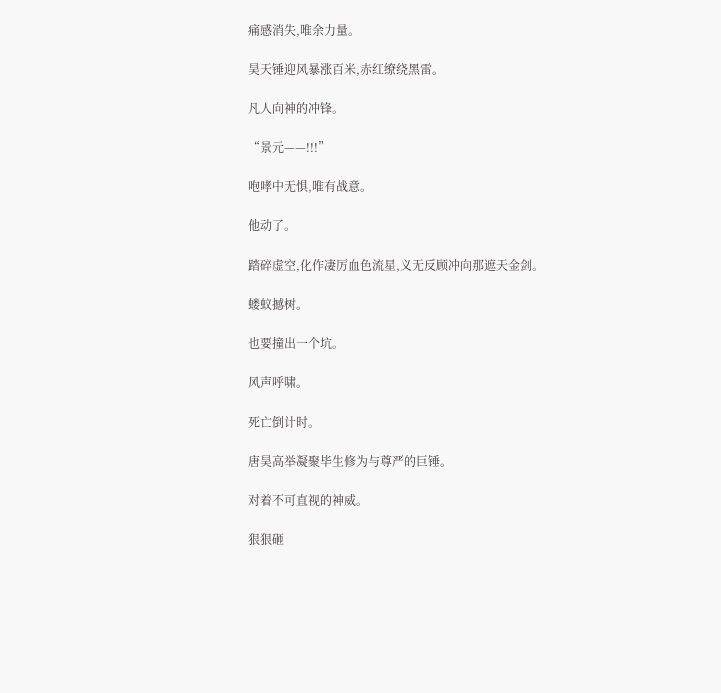痛感消失,唯余力量。

昊天锤迎风暴涨百米,赤红缭绕黑雷。

凡人向神的冲锋。

“景元——!!!”

咆哮中无惧,唯有战意。

他动了。

踏碎虚空,化作凄厉血色流星,义无反顾冲向那遮天金剑。

蝼蚁撼树。

也要撞出一个坑。

风声呼啸。

死亡倒计时。

唐昊高举凝聚毕生修为与尊严的巨锤。

对着不可直视的神威。

狠狠砸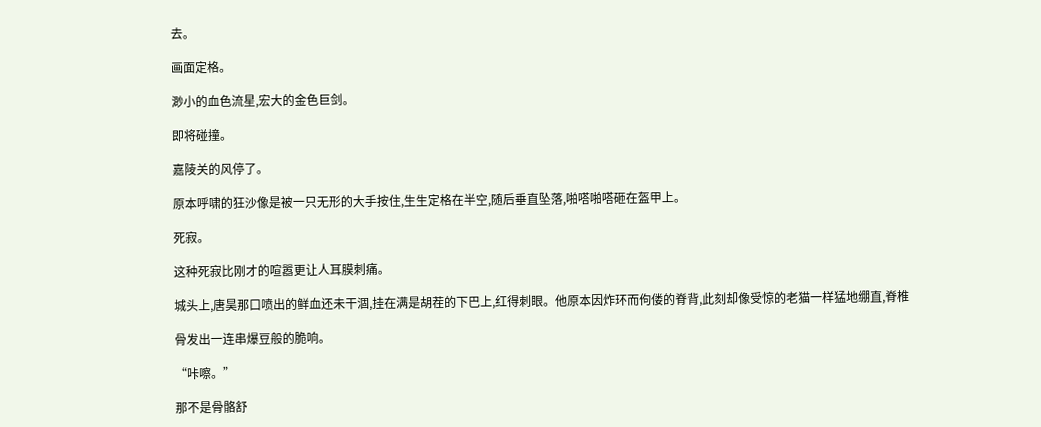去。

画面定格。

渺小的血色流星,宏大的金色巨剑。

即将碰撞。

嘉陵关的风停了。

原本呼啸的狂沙像是被一只无形的大手按住,生生定格在半空,随后垂直坠落,啪嗒啪嗒砸在盔甲上。

死寂。

这种死寂比刚才的喧嚣更让人耳膜刺痛。

城头上,唐昊那口喷出的鲜血还未干涸,挂在满是胡茬的下巴上,红得刺眼。他原本因炸环而佝偻的脊背,此刻却像受惊的老猫一样猛地绷直,脊椎

骨发出一连串爆豆般的脆响。

“咔嚓。”

那不是骨骼舒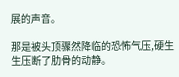展的声音。

那是被头顶骤然降临的恐怖气压,硬生生压断了肋骨的动静。